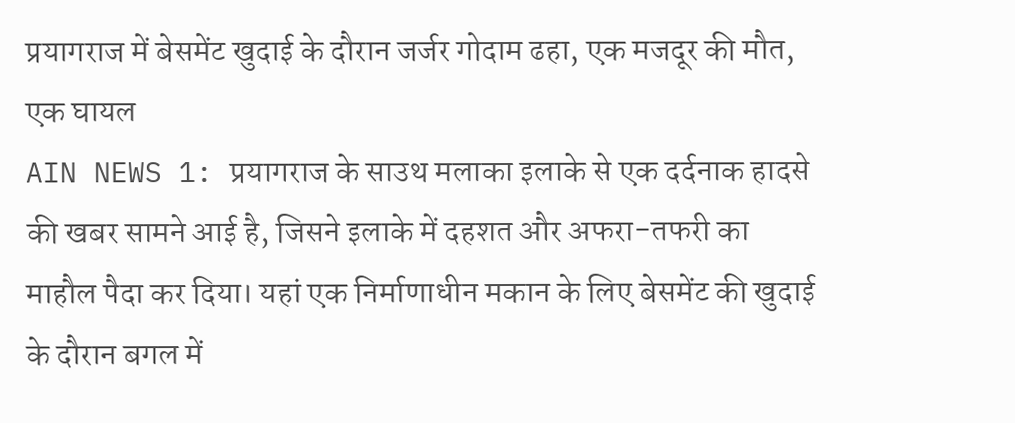प्रयागराज में बेसमेंट खुदाई के दौरान जर्जर गोदाम ढहा, एक मजदूर की मौत, एक घायल
AIN NEWS 1: प्रयागराज के साउथ मलाका इलाके से एक दर्दनाक हादसे की खबर सामने आई है, जिसने इलाके में दहशत और अफरा-तफरी का माहौल पैदा कर दिया। यहां एक निर्माणाधीन मकान के लिए बेसमेंट की खुदाई के दौरान बगल में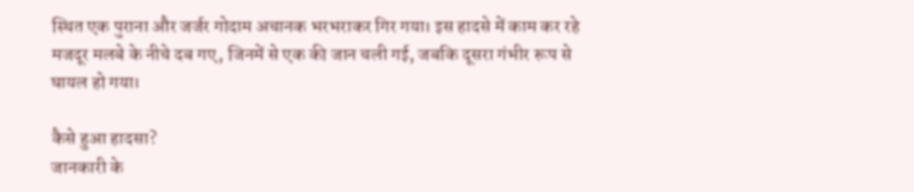स्थित एक पुराना और जर्जर गोदाम अचानक भरभराकर गिर गया। इस हादसे में काम कर रहे मजदूर मलबे के नीचे दब गए, जिनमें से एक की जान चली गई, जबकि दूसरा गंभीर रूप से घायल हो गया।

कैसे हुआ हादसा?
जानकारी के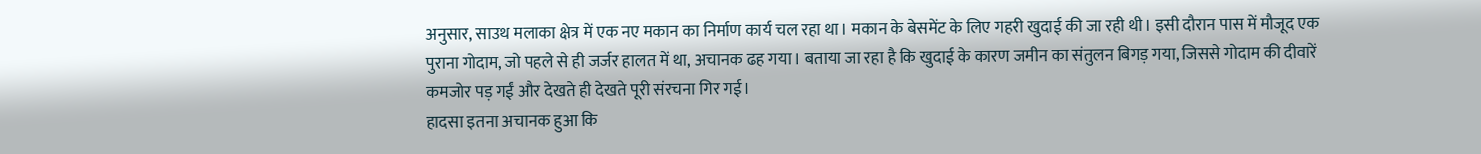अनुसार, साउथ मलाका क्षेत्र में एक नए मकान का निर्माण कार्य चल रहा था। मकान के बेसमेंट के लिए गहरी खुदाई की जा रही थी। इसी दौरान पास में मौजूद एक पुराना गोदाम, जो पहले से ही जर्जर हालत में था, अचानक ढह गया। बताया जा रहा है कि खुदाई के कारण जमीन का संतुलन बिगड़ गया, जिससे गोदाम की दीवारें कमजोर पड़ गईं और देखते ही देखते पूरी संरचना गिर गई।
हादसा इतना अचानक हुआ कि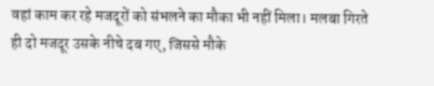वहां काम कर रहे मजदूरों को संभलने का मौका भी नहीं मिला। मलबा गिरते ही दो मजदूर उसके नीचे दब गए, जिससे मौके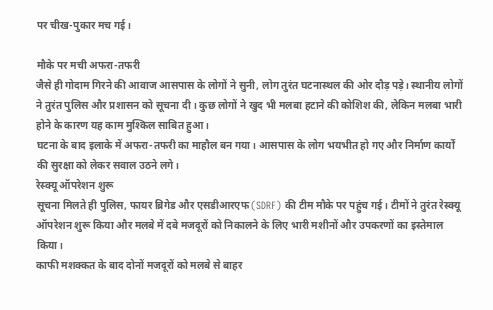पर चीख-पुकार मच गई।

मौके पर मची अफरा-तफरी
जैसे ही गोदाम गिरने की आवाज आसपास के लोगों ने सुनी, लोग तुरंत घटनास्थल की ओर दौड़ पड़े। स्थानीय लोगों ने तुरंत पुलिस और प्रशासन को सूचना दी। कुछ लोगों ने खुद भी मलबा हटाने की कोशिश की, लेकिन मलबा भारी होने के कारण यह काम मुश्किल साबित हुआ।
घटना के बाद इलाके में अफरा-तफरी का माहौल बन गया। आसपास के लोग भयभीत हो गए और निर्माण कार्यों की सुरक्षा को लेकर सवाल उठने लगे।
रेस्क्यू ऑपरेशन शुरू
सूचना मिलते ही पुलिस, फायर ब्रिगेड और एसडीआरएफ (SDRF) की टीम मौके पर पहुंच गई। टीमों ने तुरंत रेस्क्यू ऑपरेशन शुरू किया और मलबे में दबे मजदूरों को निकालने के लिए भारी मशीनों और उपकरणों का इस्तेमाल किया।
काफी मशक्कत के बाद दोनों मजदूरों को मलबे से बाहर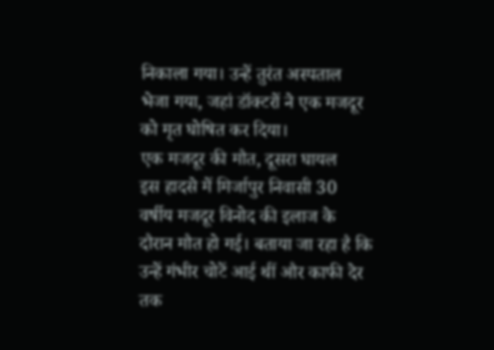निकाला गया। उन्हें तुरंत अस्पताल भेजा गया, जहां डॉक्टरों ने एक मजदूर को मृत घोषित कर दिया।
एक मजदूर की मौत, दूसरा घायल
इस हादसे में मिर्जापुर निवासी 30 वर्षीय मजदूर विनोद की इलाज के दौरान मौत हो गई। बताया जा रहा है कि उन्हें गंभीर चोटें आई थीं और काफी देर तक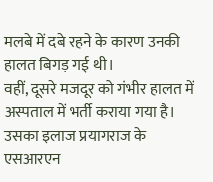मलबे में दबे रहने के कारण उनकी हालत बिगड़ गई थी।
वहीं, दूसरे मजदूर को गंभीर हालत में अस्पताल में भर्ती कराया गया है। उसका इलाज प्रयागराज के एसआरएन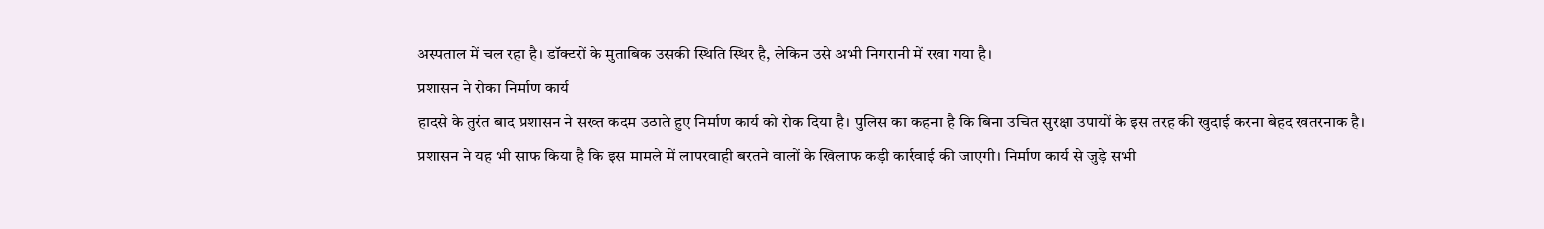अस्पताल में चल रहा है। डॉक्टरों के मुताबिक उसकी स्थिति स्थिर है, लेकिन उसे अभी निगरानी में रखा गया है।
प्रशासन ने रोका निर्माण कार्य
हादसे के तुरंत बाद प्रशासन ने सख्त कदम उठाते हुए निर्माण कार्य को रोक दिया है। पुलिस का कहना है कि बिना उचित सुरक्षा उपायों के इस तरह की खुदाई करना बेहद खतरनाक है।
प्रशासन ने यह भी साफ किया है कि इस मामले में लापरवाही बरतने वालों के खिलाफ कड़ी कार्रवाई की जाएगी। निर्माण कार्य से जुड़े सभी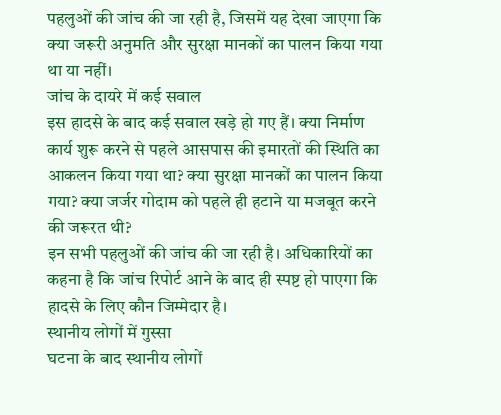पहलुओं की जांच की जा रही है, जिसमें यह देखा जाएगा कि क्या जरूरी अनुमति और सुरक्षा मानकों का पालन किया गया था या नहीं।
जांच के दायरे में कई सवाल
इस हादसे के बाद कई सवाल खड़े हो गए हैं। क्या निर्माण कार्य शुरू करने से पहले आसपास की इमारतों की स्थिति का आकलन किया गया था? क्या सुरक्षा मानकों का पालन किया गया? क्या जर्जर गोदाम को पहले ही हटाने या मजबूत करने की जरूरत थी?
इन सभी पहलुओं की जांच की जा रही है। अधिकारियों का कहना है कि जांच रिपोर्ट आने के बाद ही स्पष्ट हो पाएगा कि हादसे के लिए कौन जिम्मेदार है।
स्थानीय लोगों में गुस्सा
घटना के बाद स्थानीय लोगों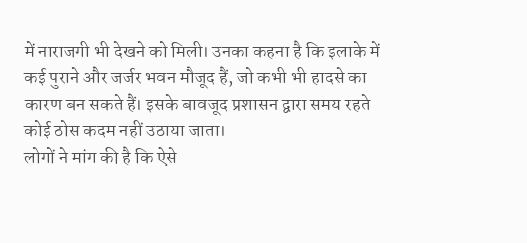में नाराजगी भी देखने को मिली। उनका कहना है कि इलाके में कई पुराने और जर्जर भवन मौजूद हैं, जो कभी भी हादसे का कारण बन सकते हैं। इसके बावजूद प्रशासन द्वारा समय रहते कोई ठोस कदम नहीं उठाया जाता।
लोगों ने मांग की है कि ऐसे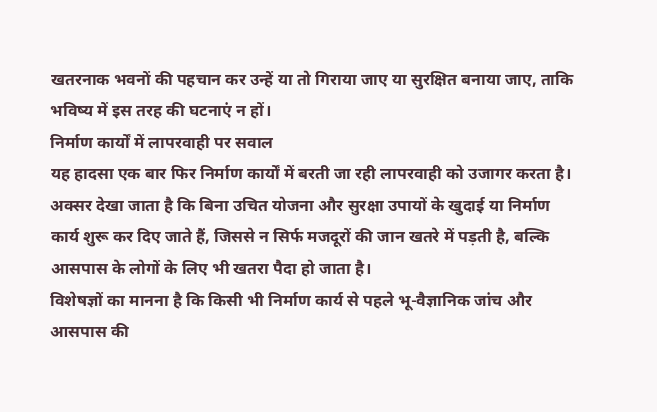खतरनाक भवनों की पहचान कर उन्हें या तो गिराया जाए या सुरक्षित बनाया जाए, ताकि भविष्य में इस तरह की घटनाएं न हों।
निर्माण कार्यों में लापरवाही पर सवाल
यह हादसा एक बार फिर निर्माण कार्यों में बरती जा रही लापरवाही को उजागर करता है। अक्सर देखा जाता है कि बिना उचित योजना और सुरक्षा उपायों के खुदाई या निर्माण कार्य शुरू कर दिए जाते हैं, जिससे न सिर्फ मजदूरों की जान खतरे में पड़ती है, बल्कि आसपास के लोगों के लिए भी खतरा पैदा हो जाता है।
विशेषज्ञों का मानना है कि किसी भी निर्माण कार्य से पहले भू-वैज्ञानिक जांच और आसपास की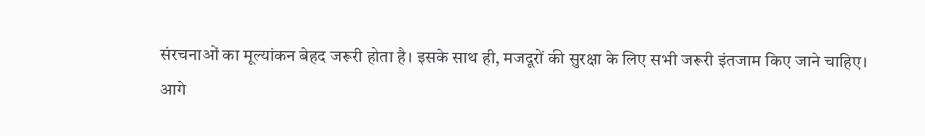संरचनाओं का मूल्यांकन बेहद जरूरी होता है। इसके साथ ही, मजदूरों की सुरक्षा के लिए सभी जरूरी इंतजाम किए जाने चाहिए।
आगे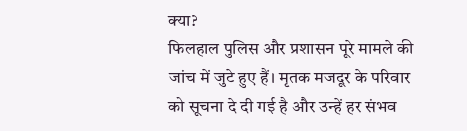क्या?
फिलहाल पुलिस और प्रशासन पूरे मामले की जांच में जुटे हुए हैं। मृतक मजदूर के परिवार को सूचना दे दी गई है और उन्हें हर संभव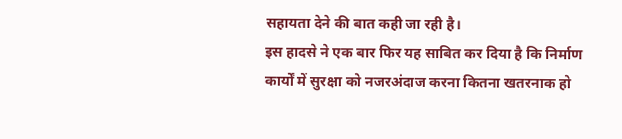सहायता देने की बात कही जा रही है।
इस हादसे ने एक बार फिर यह साबित कर दिया है कि निर्माण कार्यों में सुरक्षा को नजरअंदाज करना कितना खतरनाक हो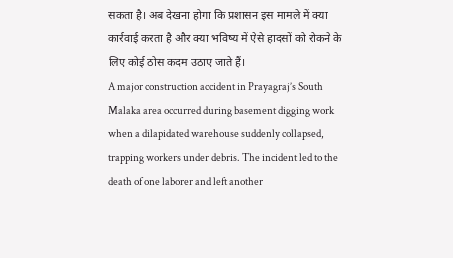सकता है। अब देखना होगा कि प्रशासन इस मामले में क्या कार्रवाई करता है और क्या भविष्य में ऐसे हादसों को रोकने के लिए कोई ठोस कदम उठाए जाते हैं।
A major construction accident in Prayagraj’s South Malaka area occurred during basement digging work when a dilapidated warehouse suddenly collapsed, trapping workers under debris. The incident led to the death of one laborer and left another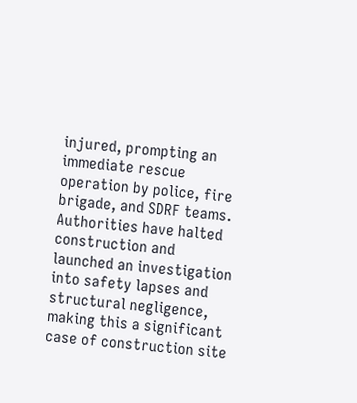injured, prompting an immediate rescue operation by police, fire brigade, and SDRF teams. Authorities have halted construction and launched an investigation into safety lapses and structural negligence, making this a significant case of construction site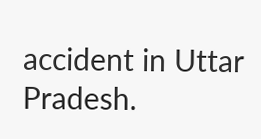accident in Uttar Pradesh.